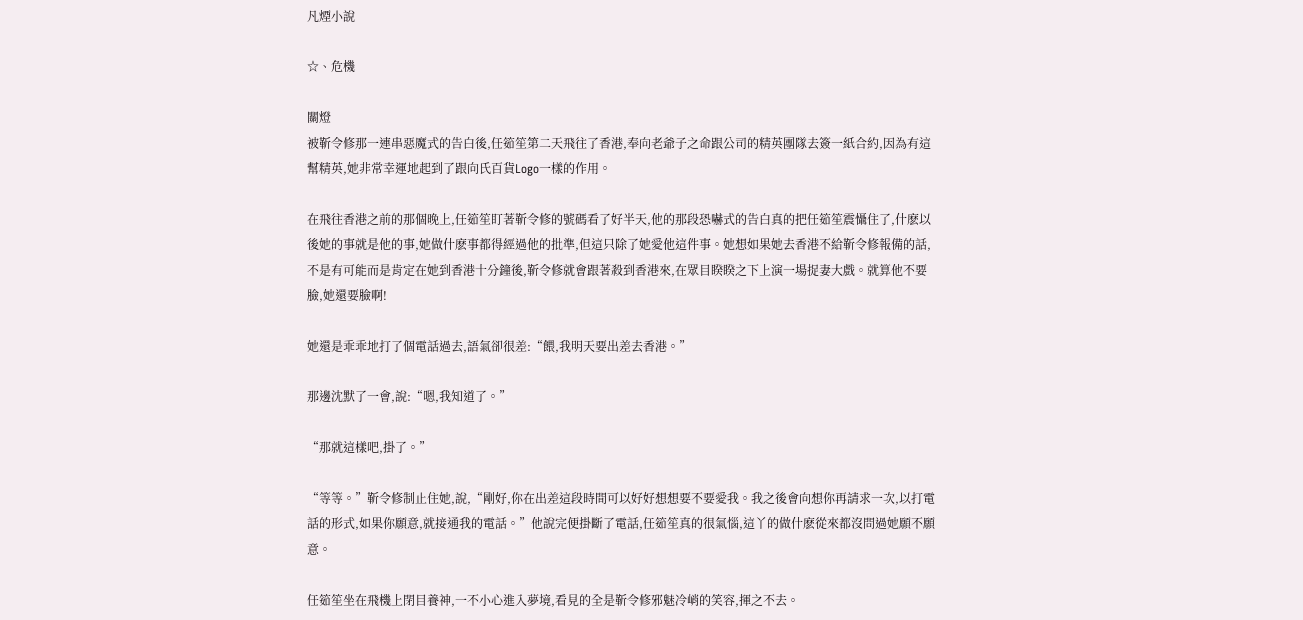凡煙小說

☆、危機

關燈
被靳令修那一連串惡魔式的告白後,任筎笙第二天飛往了香港,奉向老爺子之命跟公司的精英團隊去簽一紙合約,因為有這幫精英,她非常幸運地起到了跟向氏百貨Logo一樣的作用。

在飛往香港之前的那個晚上,任筎笙盯著靳令修的號碼看了好半天,他的那段恐嚇式的告白真的把任筎笙震懾住了,什麽以後她的事就是他的事,她做什麽事都得經過他的批準,但這只除了她愛他這件事。她想如果她去香港不給靳令修報備的話,不是有可能而是肯定在她到香港十分鐘後,靳令修就會跟著殺到香港來,在眾目睽睽之下上演一場捉妻大戲。就算他不要臉,她還要臉啊!

她還是乖乖地打了個電話過去,語氣卻很差:“餵,我明天要出差去香港。”

那邊沈默了一會,說:“嗯,我知道了。”

“那就這樣吧,掛了。”

“等等。”靳令修制止住她,說,“剛好,你在出差這段時間可以好好想想要不要愛我。我之後會向想你再請求一次,以打電話的形式,如果你願意,就接通我的電話。”他說完便掛斷了電話,任筎笙真的很氣惱,這丫的做什麽從來都沒問過她願不願意。

任筎笙坐在飛機上閉目養神,一不小心進入夢境,看見的全是靳令修邪魅冷峭的笑容,揮之不去。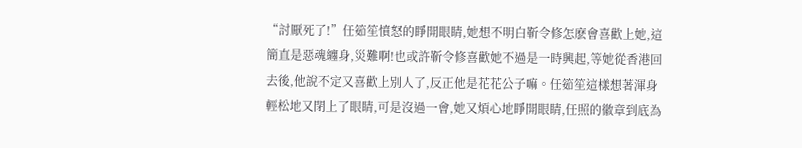“討厭死了!”任筎笙憤怒的睜開眼睛,她想不明白靳令修怎麽會喜歡上她,這簡直是惡魂纏身,災難啊!也或許靳令修喜歡她不過是一時興起,等她從香港回去後,他說不定又喜歡上別人了,反正他是花花公子嘛。任筎笙這樣想著渾身輕松地又閉上了眼睛,可是沒過一會,她又煩心地睜開眼睛,任照的徽章到底為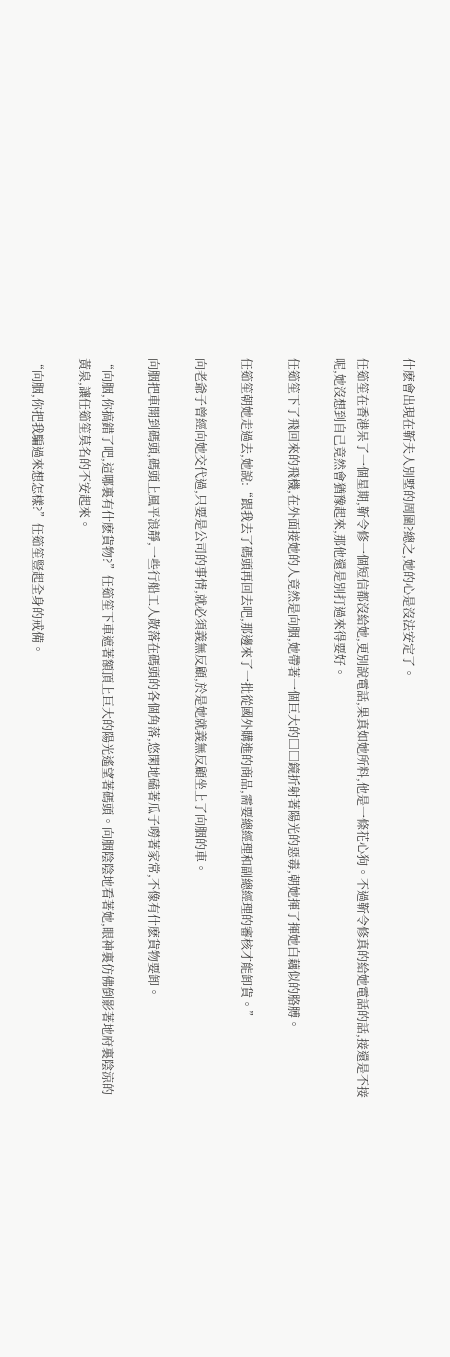什麽會出現在靳夫人別墅的周圍?總之,她的心是沒法安定了。

任筎笙在香港呆了一個星期,靳令修一個短信都沒給她,更別說電話,果真如她所料,他是一條花心狗。不過靳令修真的給她電話的話,接還是不接呢,她沒想到自己竟然會猶豫起來,那他還是別打過來得要好。

任筎笙下了飛回來的飛機,在外面接她的人竟然是向胭,她帶著一個巨大的□□鏡折射著陽光的惡毒,朝她揮了揮她白藕似的胳膊。

任筎笙朝她走過去,她說:“跟我去了碼頭再回去吧,那邊來了一批從國外購進的商品,需要總經理和副總經理的審核才能卸貨。”

向老爺子曾經向她交代過,只要是公司的事情,就必須義無反顧,於是她就義無反顧坐上了向胭的車。

向胭把車開到碼頭,碼頭上風平浪靜,一些行船工人散落在碼頭的各個角落,悠閑地磕著瓜子嘮著家常,不像有什麽貨物要卸。

“向胭,你搞錯了吧,這哪裏有什麽貨物?”任筎笙下車遮著額頂上巨大的陽光遙望著碼頭。向胭陰陰地看著她,眼神裏仿佛倒影著地府裏陰涼的黃泉,讓任筎笙莫名的不安起來。

“向胭,你把我騙過來想怎樣?”任筎笙豎起全身的戒備。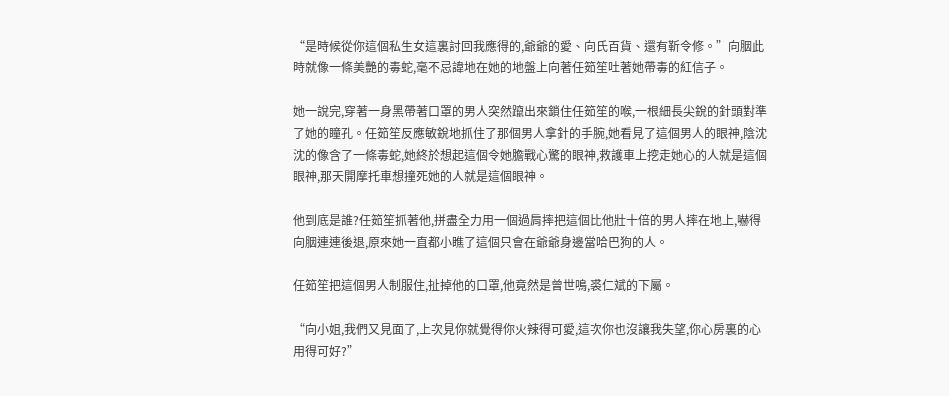“是時候從你這個私生女這裏討回我應得的,爺爺的愛、向氏百貨、還有靳令修。”向胭此時就像一條美艷的毒蛇,毫不忌諱地在她的地盤上向著任筎笙吐著她帶毒的紅信子。

她一說完,穿著一身黑帶著口罩的男人突然躥出來鎖住任筎笙的喉,一根細長尖銳的針頭對準了她的瞳孔。任筎笙反應敏銳地抓住了那個男人拿針的手腕,她看見了這個男人的眼神,陰沈沈的像含了一條毒蛇,她終於想起這個令她膽戰心驚的眼神,救護車上挖走她心的人就是這個眼神,那天開摩托車想撞死她的人就是這個眼神。

他到底是誰?任筎笙抓著他,拼盡全力用一個過肩摔把這個比他壯十倍的男人摔在地上,嚇得向胭連連後退,原來她一直都小瞧了這個只會在爺爺身邊當哈巴狗的人。

任筎笙把這個男人制服住,扯掉他的口罩,他竟然是曾世鳴,裘仁斌的下屬。

“向小姐,我們又見面了,上次見你就覺得你火辣得可愛,這次你也沒讓我失望,你心房裏的心用得可好?”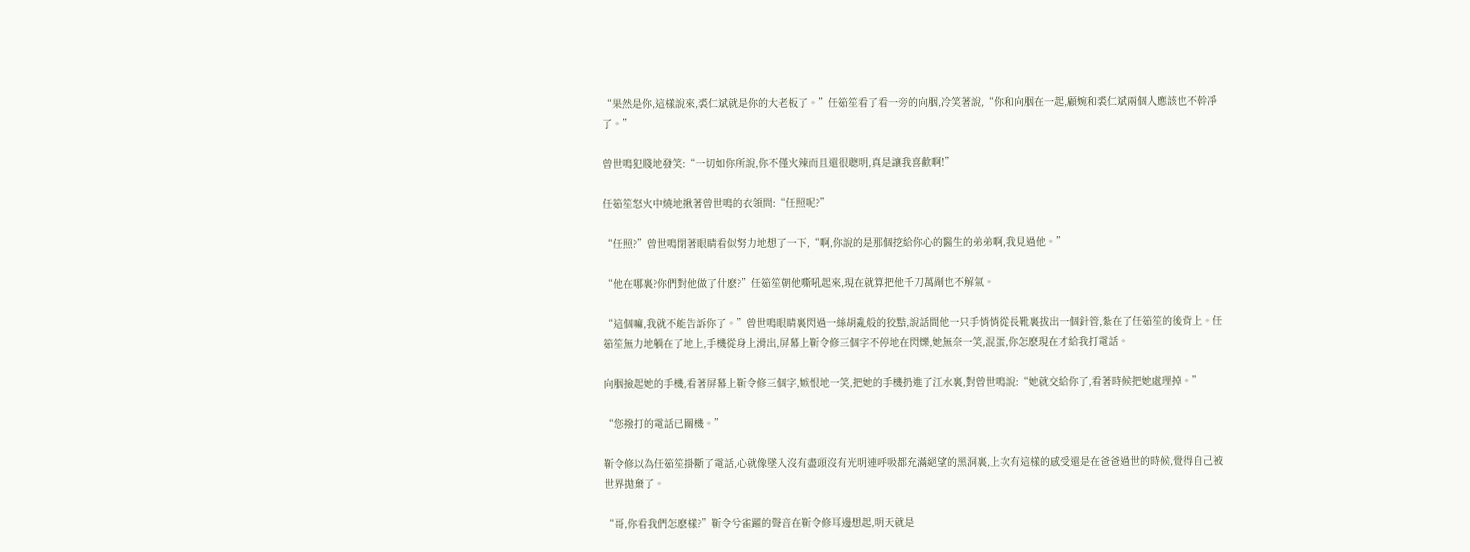“果然是你,這樣說來,裘仁斌就是你的大老板了。”任筎笙看了看一旁的向胭,冷笑著說,“你和向胭在一起,顧婉和裘仁斌兩個人應該也不幹凈了。”

曾世鳴犯賤地發笑:“一切如你所說,你不僅火辣而且還很聰明,真是讓我喜歡啊!”

任筎笙怒火中燒地揪著曾世鳴的衣領問:“任照呢?”

“任照?”曾世鳴閉著眼睛看似努力地想了一下,“啊,你說的是那個挖給你心的醫生的弟弟啊,我見過他。”

“他在哪裏?你們對他做了什麽?”任筎笙朝他嘶吼起來,現在就算把他千刀萬剮也不解氣。

“這個嘛,我就不能告訴你了。”曾世鳴眼睛裏閃過一絲胡亂般的狡黠,說話間他一只手悄悄從長靴裏拔出一個針管,紮在了任筎笙的後背上。任筎笙無力地躺在了地上,手機從身上滑出,屏幕上靳令修三個字不停地在閃爍,她無奈一笑,混蛋,你怎麽現在才給我打電話。

向胭撿起她的手機,看著屏幕上靳令修三個字,嫉恨地一笑,把她的手機扔進了江水裏,對曾世鳴說:“她就交給你了,看著時候把她處理掉。”

“您撥打的電話已關機。”

靳令修以為任筎笙掛斷了電話,心就像墜入沒有盡頭沒有光明連呼吸都充滿絕望的黑洞裏,上次有這樣的感受還是在爸爸過世的時候,覺得自己被世界拋棄了。

“哥,你看我們怎麽樣?”靳令兮雀躍的聲音在靳令修耳邊想起,明天就是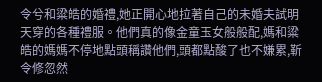令兮和粱皓的婚禮,她正開心地拉著自己的未婚夫試明天穿的各種禮服。他們真的像金童玉女般般配,媽和粱皓的媽媽不停地點頭稱讚他們,頭都點酸了也不嫌累,靳令修忽然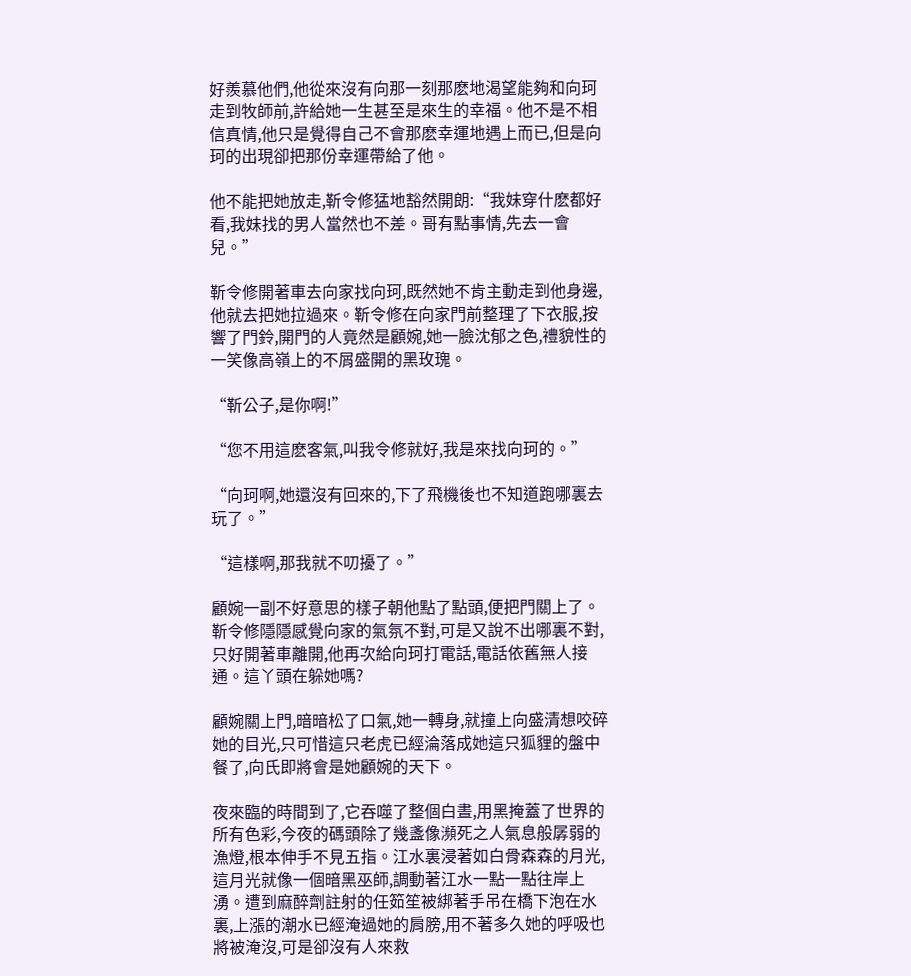好羨慕他們,他從來沒有向那一刻那麽地渴望能夠和向珂走到牧師前,許給她一生甚至是來生的幸福。他不是不相信真情,他只是覺得自己不會那麽幸運地遇上而已,但是向珂的出現卻把那份幸運帶給了他。

他不能把她放走,靳令修猛地豁然開朗:“我妹穿什麽都好看,我妹找的男人當然也不差。哥有點事情,先去一會兒。”

靳令修開著車去向家找向珂,既然她不肯主動走到他身邊,他就去把她拉過來。靳令修在向家門前整理了下衣服,按響了門鈴,開門的人竟然是顧婉,她一臉沈郁之色,禮貌性的一笑像高嶺上的不屑盛開的黑玫瑰。

“靳公子,是你啊!”

“您不用這麽客氣,叫我令修就好,我是來找向珂的。”

“向珂啊,她還沒有回來的,下了飛機後也不知道跑哪裏去玩了。”

“這樣啊,那我就不叨擾了。”

顧婉一副不好意思的樣子朝他點了點頭,便把門關上了。靳令修隱隱感覺向家的氣氛不對,可是又說不出哪裏不對,只好開著車離開,他再次給向珂打電話,電話依舊無人接通。這丫頭在躲她嗎?

顧婉關上門,暗暗松了口氣,她一轉身,就撞上向盛清想咬碎她的目光,只可惜這只老虎已經淪落成她這只狐貍的盤中餐了,向氏即將會是她顧婉的天下。

夜來臨的時間到了,它吞噬了整個白晝,用黑掩蓋了世界的所有色彩,今夜的碼頭除了幾盞像瀕死之人氣息般孱弱的漁燈,根本伸手不見五指。江水裏浸著如白骨森森的月光,這月光就像一個暗黑巫師,調動著江水一點一點往岸上湧。遭到麻醉劑註射的任筎笙被綁著手吊在橋下泡在水裏,上漲的潮水已經淹過她的肩膀,用不著多久她的呼吸也將被淹沒,可是卻沒有人來救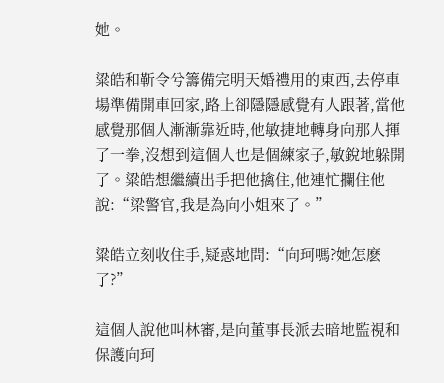她。

粱皓和靳令兮籌備完明天婚禮用的東西,去停車場準備開車回家,路上卻隱隱感覺有人跟著,當他感覺那個人漸漸靠近時,他敏捷地轉身向那人揮了一拳,沒想到這個人也是個練家子,敏銳地躲開了。粱皓想繼續出手把他擒住,他連忙攔住他說:“梁警官,我是為向小姐來了。”

粱皓立刻收住手,疑惑地問:“向珂嗎?她怎麽了?”

這個人說他叫林審,是向董事長派去暗地監視和保護向珂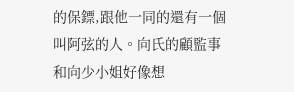的保鏢,跟他一同的還有一個叫阿弦的人。向氏的顧監事和向少小姐好像想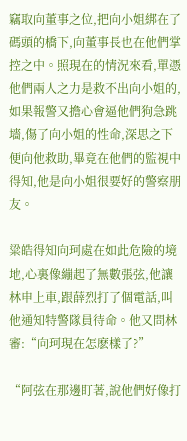竊取向董事之位,把向小姐綁在了碼頭的橋下,向董事長也在他們掌控之中。照現在的情況來看,單憑他們兩人之力是救不出向小姐的,如果報警又擔心會逼他們狗急跳墻,傷了向小姐的性命,深思之下便向他救助,畢竟在他們的監視中得知,他是向小姐很要好的警察朋友。

粱皓得知向珂處在如此危險的境地,心裏像繃起了無數張弦,他讓林申上車,跟薛烈打了個電話,叫他通知特警隊員待命。他又問林審:“向珂現在怎麽樣了?”

“阿弦在那邊盯著,說他們好像打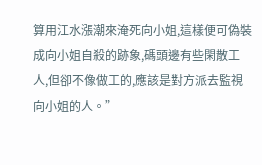算用江水漲潮來淹死向小姐,這樣便可偽裝成向小姐自殺的跡象,碼頭邊有些閑散工人,但卻不像做工的,應該是對方派去監視向小姐的人。”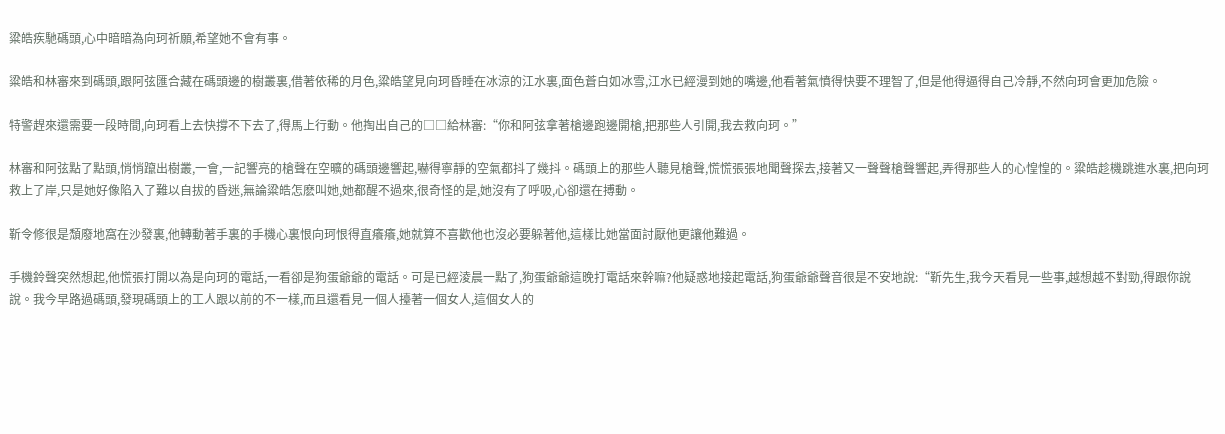粱皓疾馳碼頭,心中暗暗為向珂祈願,希望她不會有事。

粱皓和林審來到碼頭,跟阿弦匯合藏在碼頭邊的樹叢裏,借著依稀的月色,粱皓望見向珂昏睡在冰涼的江水裏,面色蒼白如冰雪,江水已經漫到她的嘴邊,他看著氣憤得快要不理智了,但是他得逼得自己冷靜,不然向珂會更加危險。

特警趕來還需要一段時間,向珂看上去快撐不下去了,得馬上行動。他掏出自己的□□給林審:“你和阿弦拿著槍邊跑邊開槍,把那些人引開,我去救向珂。”

林審和阿弦點了點頭,悄悄躥出樹叢,一會,一記響亮的槍聲在空曠的碼頭邊響起,嚇得寧靜的空氣都抖了幾抖。碼頭上的那些人聽見槍聲,慌慌張張地聞聲探去,接著又一聲聲槍聲響起,弄得那些人的心惶惶的。粱皓趁機跳進水裏,把向珂救上了岸,只是她好像陷入了難以自拔的昏迷,無論粱皓怎麽叫她,她都醒不過來,很奇怪的是,她沒有了呼吸,心卻還在搏動。

靳令修很是頹廢地窩在沙發裏,他轉動著手裏的手機心裏恨向珂恨得直癢癢,她就算不喜歡他也沒必要躲著他,這樣比她當面討厭他更讓他難過。

手機鈴聲突然想起,他慌張打開以為是向珂的電話,一看卻是狗蛋爺爺的電話。可是已經淩晨一點了,狗蛋爺爺這晚打電話來幹嘛?他疑惑地接起電話,狗蛋爺爺聲音很是不安地說:“靳先生,我今天看見一些事,越想越不對勁,得跟你說說。我今早路過碼頭,發現碼頭上的工人跟以前的不一樣,而且還看見一個人擡著一個女人,這個女人的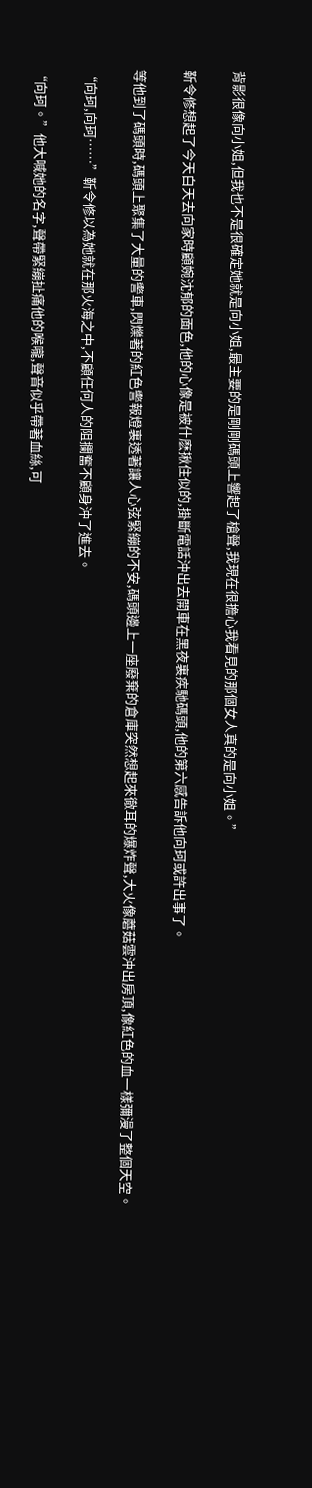背影很像向小姐,但我也不是很確定她就是向小姐,最主要的是剛剛碼頭上響起了槍聲,我現在很擔心我看見的那個女人真的是向小姐。”

靳令修想起了今天白天去向家時顧婉沈郁的面色,他的心像是被什麽揪住似的,掛斷電話沖出去開車在黑夜裏疾馳碼頭,他的第六感告訴他向珂或許出事了。

等他到了碼頭時,碼頭上聚集了大量的警車,閃爍著的紅色警報燈裏透著讓人心弦緊繃的不安,碼頭邊上一座廢棄的倉庫突然想起來徹耳的爆炸聲,大火像蘑菇雲沖出房頂,像紅色的血一樣彌漫了整個天空。

“向珂,向珂……”靳令修以為她就在那火海之中,不顧任何人的阻攔奮不顧身沖了進去。

“向珂。”他大喊她的名字,聲帶緊繃扯痛他的喉嚨,聲音似乎帶著血絲,可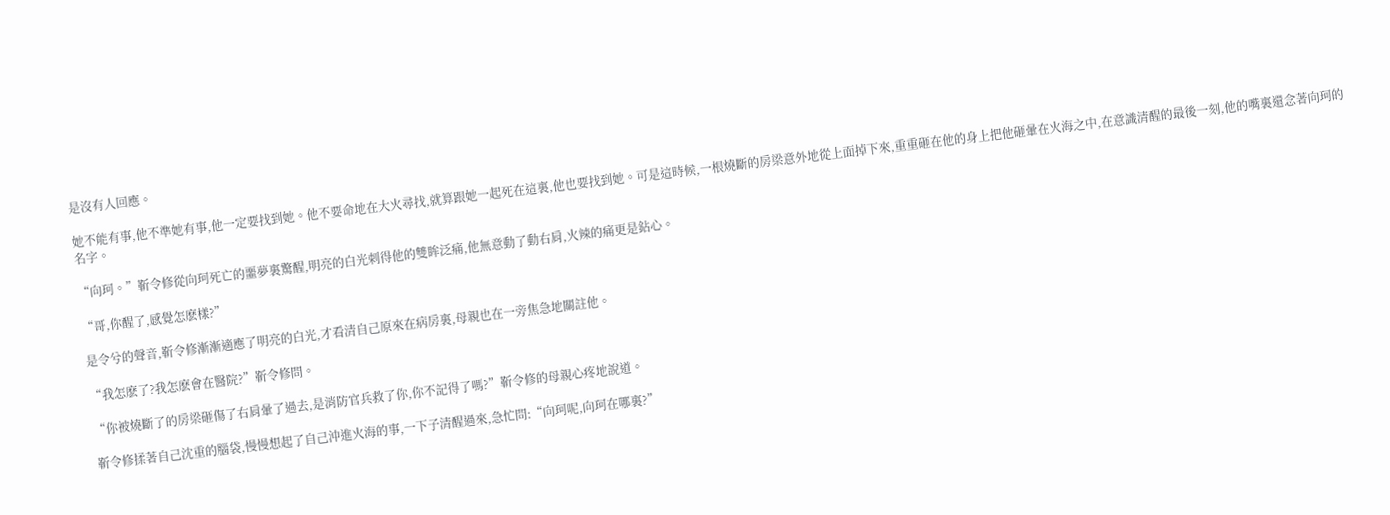是沒有人回應。

她不能有事,他不準她有事,他一定要找到她。他不要命地在大火尋找,就算跟她一起死在這裏,他也要找到她。可是這時候,一根燒斷的房梁意外地從上面掉下來,重重砸在他的身上把他砸暈在火海之中,在意識清醒的最後一刻,他的嘴裏還念著向珂的名字。

“向珂。”靳令修從向珂死亡的噩夢裏驚醒,明亮的白光刺得他的雙眸泛痛,他無意動了動右肩,火辣的痛更是鉆心。

“哥,你醒了,感覺怎麽樣?”

是令兮的聲音,靳令修漸漸適應了明亮的白光,才看清自己原來在病房裏,母親也在一旁焦急地關註他。

“我怎麽了?我怎麽會在醫院?”靳令修問。

“你被燒斷了的房梁砸傷了右肩暈了過去,是消防官兵救了你,你不記得了嗎?”靳令修的母親心疼地說道。

靳令修揉著自己沈重的腦袋,慢慢想起了自己沖進火海的事,一下子清醒過來,急忙問:“向珂呢,向珂在哪裏?”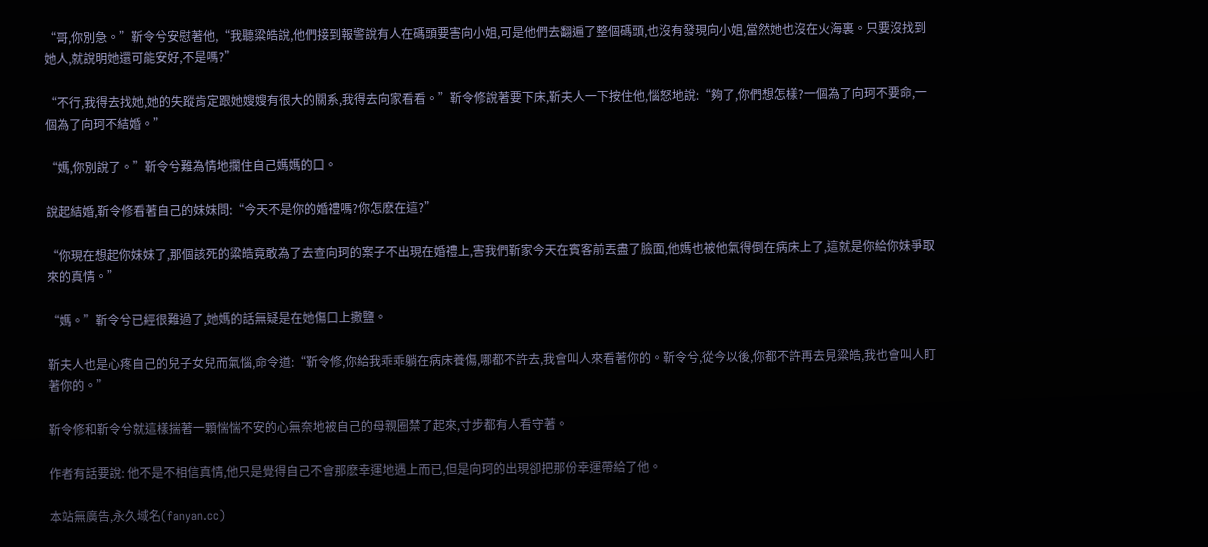“哥,你別急。”靳令兮安慰著他,“我聽粱皓說,他們接到報警說有人在碼頭要害向小姐,可是他們去翻遍了整個碼頭,也沒有發現向小姐,當然她也沒在火海裏。只要沒找到她人,就說明她還可能安好,不是嗎?”

“不行,我得去找她,她的失蹤肯定跟她嫂嫂有很大的關系,我得去向家看看。”靳令修說著要下床,靳夫人一下按住他,惱怒地說:“夠了,你們想怎樣?一個為了向珂不要命,一個為了向珂不結婚。”

“媽,你別說了。”靳令兮難為情地攔住自己媽媽的口。

說起結婚,靳令修看著自己的妹妹問:“今天不是你的婚禮嗎?你怎麽在這?”

“你現在想起你妹妹了,那個該死的粱皓竟敢為了去查向珂的案子不出現在婚禮上,害我們靳家今天在賓客前丟盡了臉面,他媽也被他氣得倒在病床上了,這就是你給你妹爭取來的真情。”

“媽。”靳令兮已經很難過了,她媽的話無疑是在她傷口上撒鹽。

靳夫人也是心疼自己的兒子女兒而氣惱,命令道:“靳令修,你給我乖乖躺在病床養傷,哪都不許去,我會叫人來看著你的。靳令兮,從今以後,你都不許再去見粱皓,我也會叫人盯著你的。”

靳令修和靳令兮就這樣揣著一顆惴惴不安的心無奈地被自己的母親圈禁了起來,寸步都有人看守著。

作者有話要說: 他不是不相信真情,他只是覺得自己不會那麽幸運地遇上而已,但是向珂的出現卻把那份幸運帶給了他。

本站無廣告,永久域名(fanyan.cc)